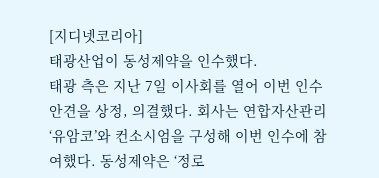[지디넷코리아]
태광산업이 동성제약을 인수했다.
태광 측은 지난 7일 이사회를 열어 이번 인수 안견을 상정, 의결했다. 회사는 연합자산관리 ‘유암코’와 컨소시엄을 구성해 이번 인수에 참여했다. 동성제약은 ‘정로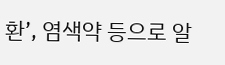환’, 염색약 등으로 알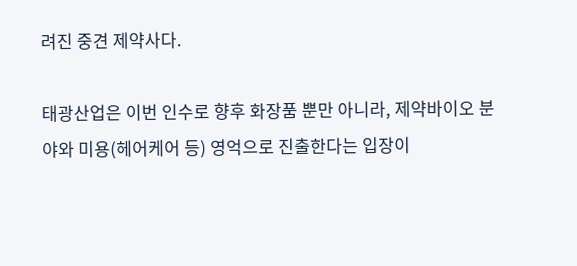려진 중견 제약사다.

태광산업은 이번 인수로 향후 화장품 뿐만 아니라, 제약바이오 분야와 미용(헤어케어 등) 영억으로 진출한다는 입장이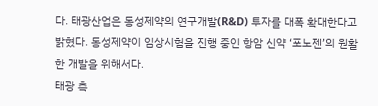다. 태광산업은 동성제약의 연구개발(R&D) 투자를 대폭 확대한다고 밝혔다. 동성제약이 임상시험을 진행 중인 항암 신약 ‘포노젠’의 원활한 개발을 위해서다.
태광 측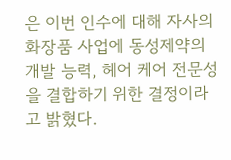은 이번 인수에 대해 자사의 화장품 사업에 동성제약의 개발 능력, 헤어 케어 전문성을 결합하기 위한 결정이라고 밝혔다.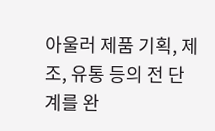아울러 제품 기획, 제조, 유통 등의 전 단계를 완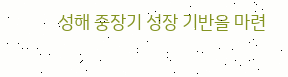성해 중장기 성장 기반을 마련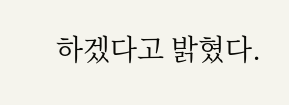하겠다고 밝혔다.